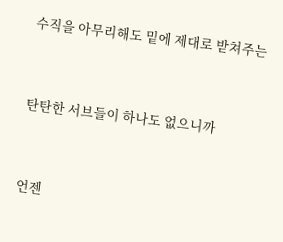수직을 아무리해도 밑에 제대로 받쳐주는


탄탄한 서브들이 하나도 없으니까


언젠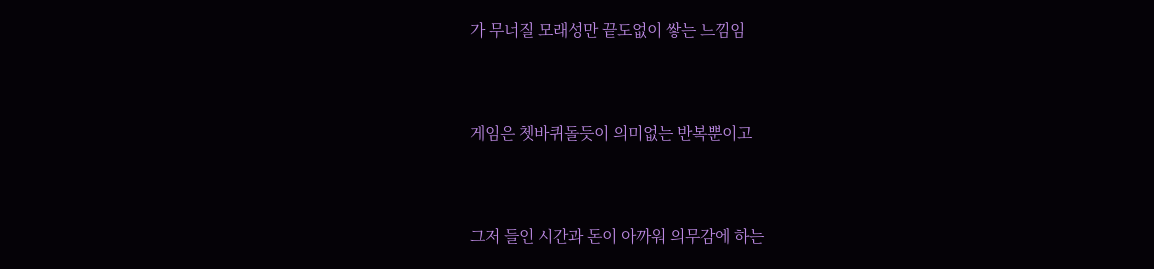가 무너질 모래성만 끝도없이 쌓는 느낌임


게임은 쳇바퀴돌듯이 의미없는 반복뿐이고


그저 들인 시간과 돈이 아까워 의무감에 하는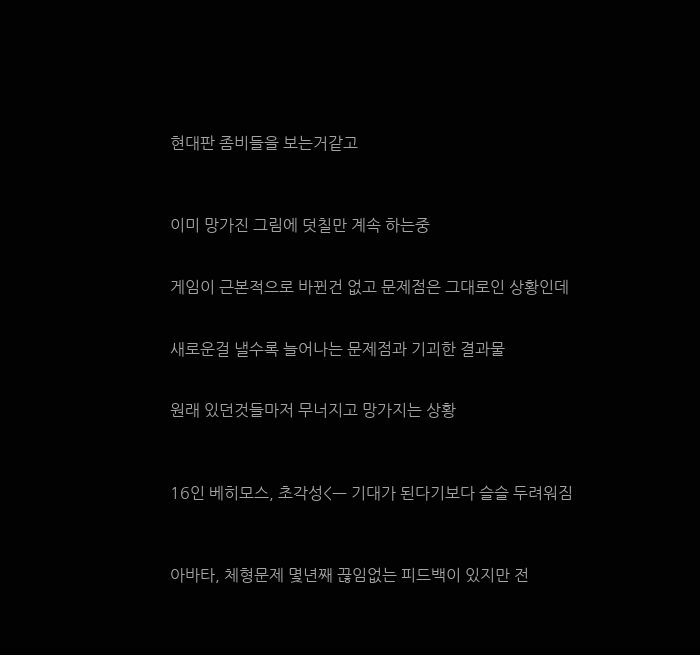현대판 좀비들을 보는거같고



이미 망가진 그림에 덧칠만 계속 하는중


게임이 근본적으로 바뀐건 없고 문제점은 그대로인 상황인데


새로운걸 낼수록 늘어나는 문제점과 기괴한 결과물


원래 있던것들마저 무너지고 망가지는 상황



16인 베히모스, 초각성<ㅡ 기대가 된다기보다 슬슬 두려워짐



아바타, 체형문제 몇년째 끊임없는 피드백이 있지만 전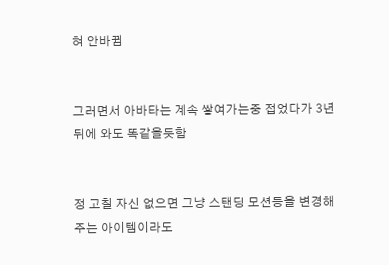혀 안바뀜


그러면서 아바타는 계속 쌓여가는중 접었다가 3년뒤에 와도 똑같을듯함


정 고칠 자신 없으면 그냥 스탠딩 모션등을 변경해주는 아이템이라도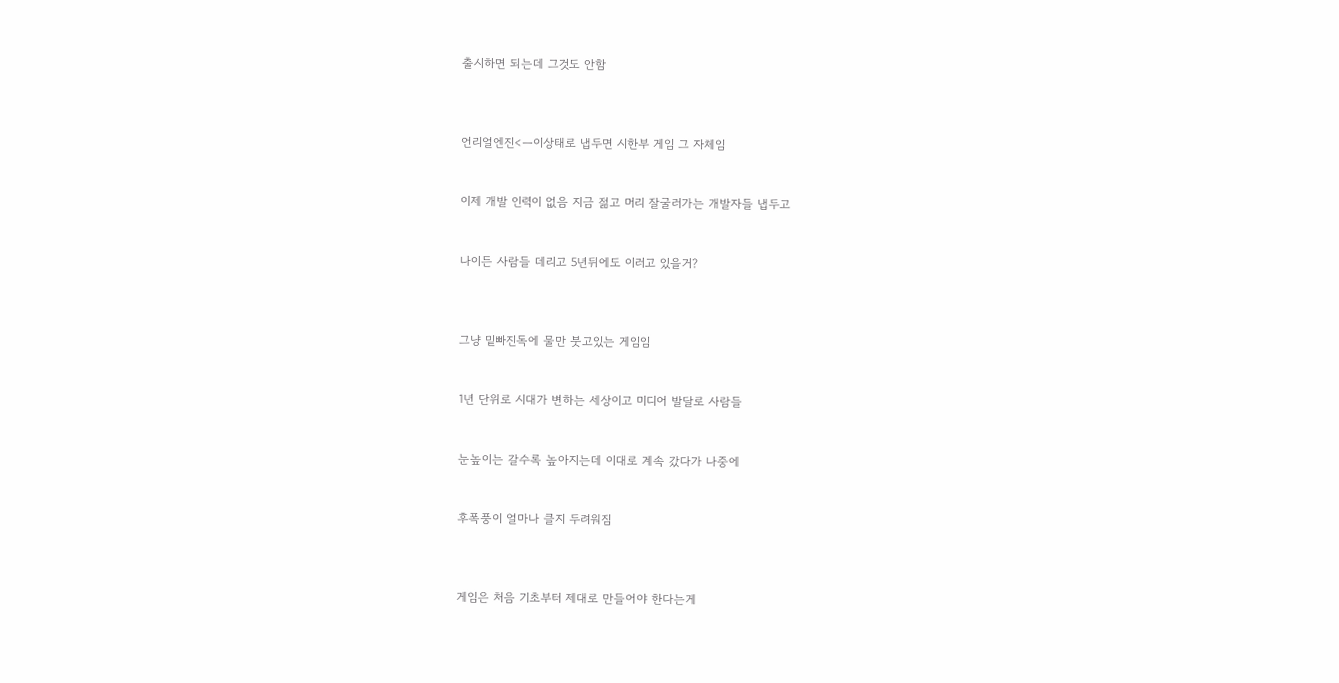출시하면 되는데 그것도 안함



언리얼엔진<ㅡ이상태로 냅두면 시한부 게임 그 자체임


이제 개발 인력이 없음 지금 젊고 머리 잘굴러가는 개발자들 냅두고


나이든 사람들 데리고 5년뒤에도 이러고 있을거?



그냥 밑빠진독에 물만 붓고있는 게임임


1년 단위로 시대가 변하는 세상이고 미디어 발달로 사람들


눈높이는 갈수록 높아지는데 이대로 계속 갔다가 나중에


후폭풍이 얼마나 클지 두려워짐



게임은 처음 기초부터 제대로 만들어야 한다는게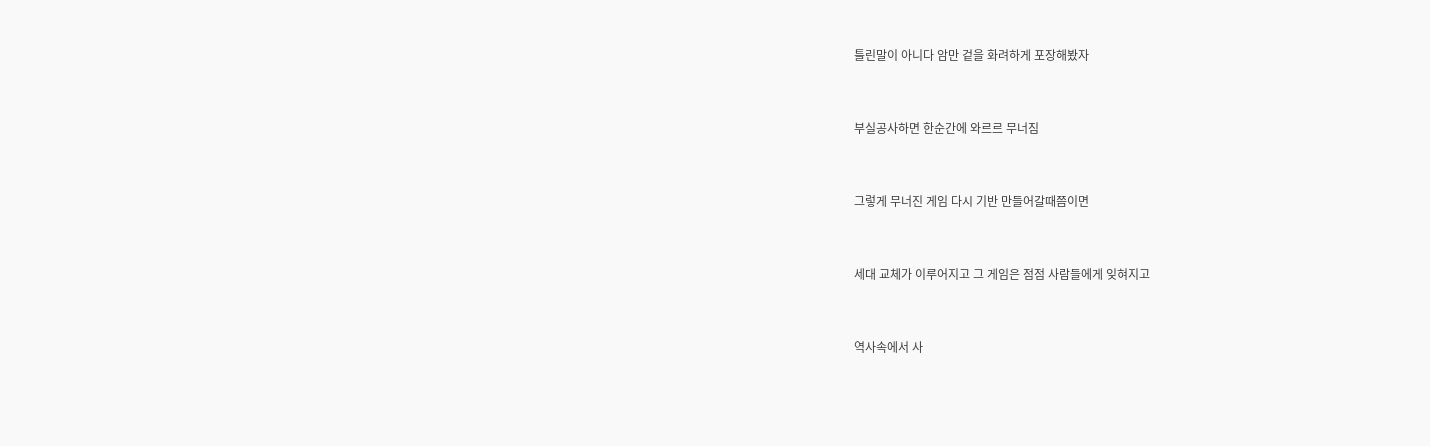틀린말이 아니다 암만 겉을 화려하게 포장해봤자


부실공사하면 한순간에 와르르 무너짐


그렇게 무너진 게임 다시 기반 만들어갈때쯤이면


세대 교체가 이루어지고 그 게임은 점점 사람들에게 잊혀지고


역사속에서 사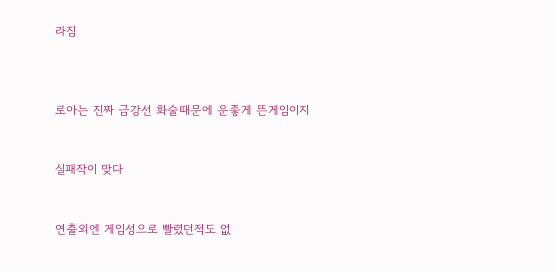라짐



로아는 진짜 금강선 화술때문에 운좋게 뜬게임이지


실패작이 맞다


연출외엔 게임성으로 빨렸던적도 없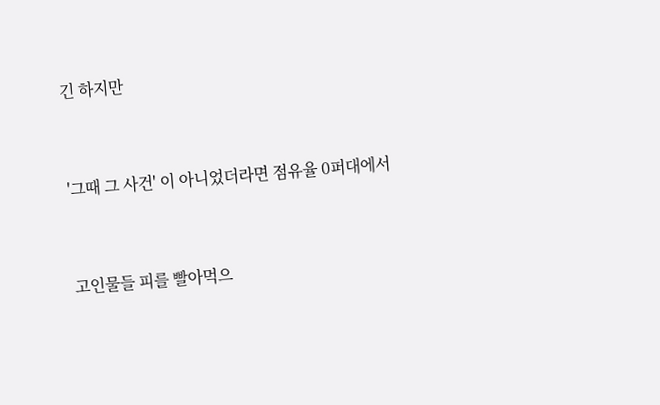긴 하지만


'그때 그 사건' 이 아니었더라면 점유율 0퍼대에서


고인물들 피를 빨아먹으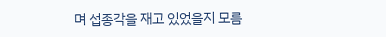며 섭종각을 재고 있었을지 모름